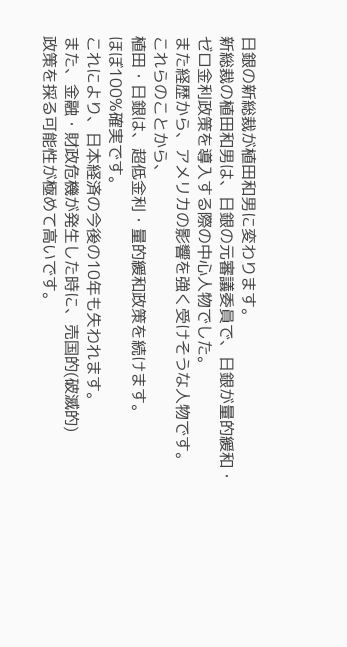日銀の新総裁が植田和男に変わります。
新総裁の植田和男は、日銀の元審議委員で、日銀が量的緩和・
ゼロ金利政策を導入する際の中心人物でした。
また経歴から、アメリカの影響を強く受けそうな人物です。
これらのことから、
植田・日銀は、超低金利・量的緩和政策を続けます。
ほぼ100%確実です。
これにより、日本経済の今後の10年も失われます。
また、金融・財政危機が発生した時に、売国的(破滅的)
政策を採る可能性が極めて高いです。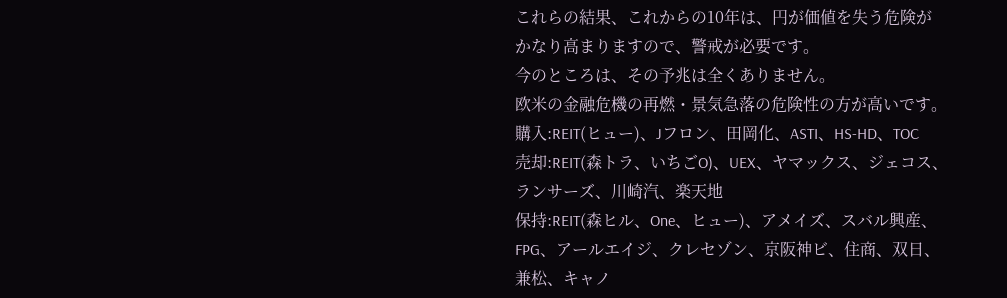これらの結果、これからの10年は、円が価値を失う危険が
かなり高まりますので、警戒が必要です。
今のところは、その予兆は全くありません。
欧米の金融危機の再燃・景気急落の危険性の方が高いです。
購入:REIT(ヒュー)、Jフロン、田岡化、ASTI、HS-HD、TOC
売却:REIT(森トラ、いちごO)、UEX、ヤマックス、ジェコス、
ランサーズ、川崎汽、楽天地
保持:REIT(森ヒル、One、ヒュー)、アメイズ、スバル興産、
FPG、アールエイジ、クレセゾン、京阪神ビ、住商、双日、
兼松、キャノ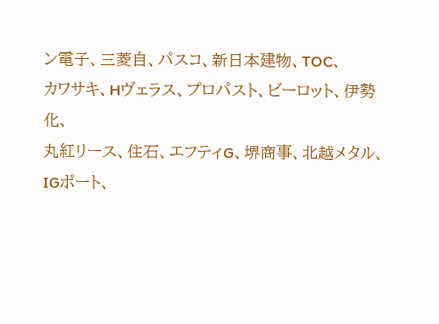ン電子、三菱自、パスコ、新日本建物、TOC、
カワサキ、Hヴェラス、プロパスト、ビーロット、伊勢化、
丸紅リース、住石、エフティG、堺商事、北越メタル、
IGポート、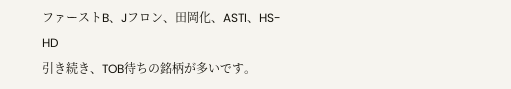ファーストB、Jフロン、田岡化、ASTI、HS-HD
引き続き、TOB待ちの銘柄が多いです。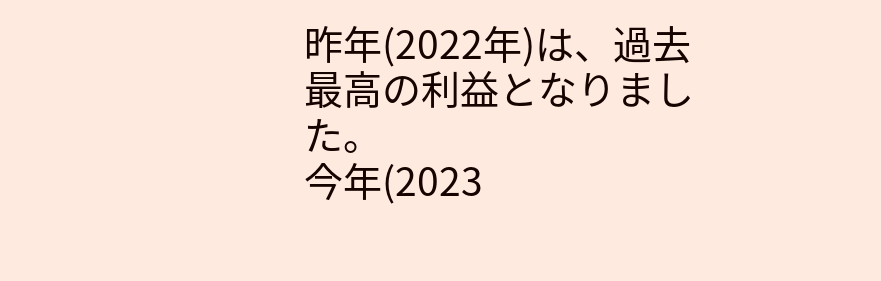昨年(2022年)は、過去最高の利益となりました。
今年(2023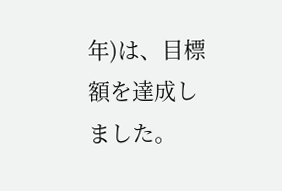年)は、目標額を達成しました。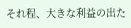それ程、大きな利益の出た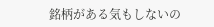銘柄がある気もしないの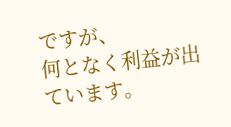ですが、
何となく利益が出ています。